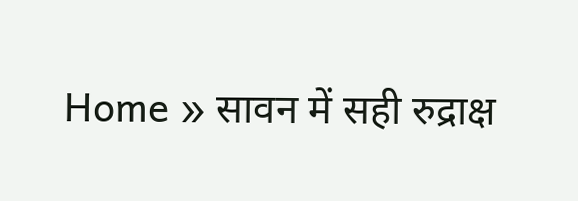Home » सावन में सही रुद्राक्ष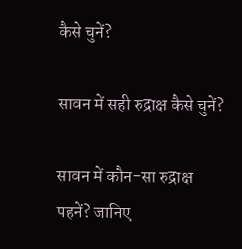कैसे चुनें?

सावन में सही रुद्राक्ष कैसे चुनें?

सावन में कौन-सा रुद्राक्ष पहनें? जानिए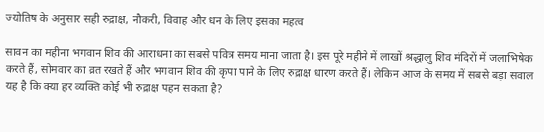ज्योतिष के अनुसार सही रुद्राक्ष, नौकरी, विवाह और धन के लिए इसका महत्व

सावन का महीना भगवान शिव की आराधना का सबसे पवित्र समय माना जाता है। इस पूरे महीने में लाखों श्रद्धालु शिव मंदिरों में जलाभिषेक करते हैं, सोमवार का व्रत रखते हैं और भगवान शिव की कृपा पाने के लिए रुद्राक्ष धारण करते हैं। लेकिन आज के समय में सबसे बड़ा सवाल यह है कि क्या हर व्यक्ति कोई भी रुद्राक्ष पहन सकता है?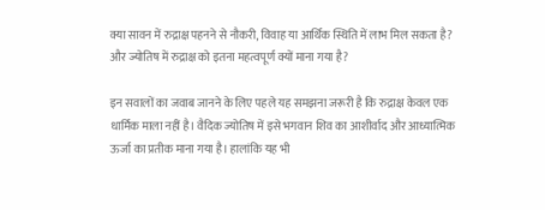क्या सावन में रुद्राक्ष पहनने से नौकरी, विवाह या आर्थिक स्थिति में लाभ मिल सकता है? और ज्योतिष में रुद्राक्ष को इतना महत्वपूर्ण क्यों माना गया है?

इन सवालों का जवाब जानने के लिए पहले यह समझना जरूरी है कि रुद्राक्ष केवल एक धार्मिक माला नहीं है। वैदिक ज्योतिष में इसे भगवान शिव का आशीर्वाद और आध्यात्मिक ऊर्जा का प्रतीक माना गया है। हालांकि यह भी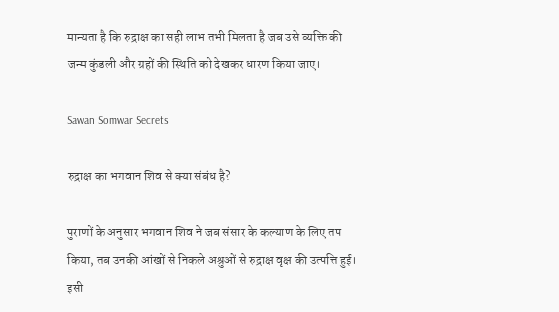मान्यता है कि रुद्राक्ष का सही लाभ तभी मिलता है जब उसे व्यक्ति की जन्म कुंडली और ग्रहों की स्थिति को देखकर धारण किया जाए।

Sawan Somwar Secrets

रुद्राक्ष का भगवान शिव से क्या संबंध है?

पुराणों के अनुसार भगवान शिव ने जब संसार के कल्याण के लिए तप किया, तब उनकी आंखों से निकले अश्रुओं से रुद्राक्ष वृक्ष की उत्पत्ति हुई। इसी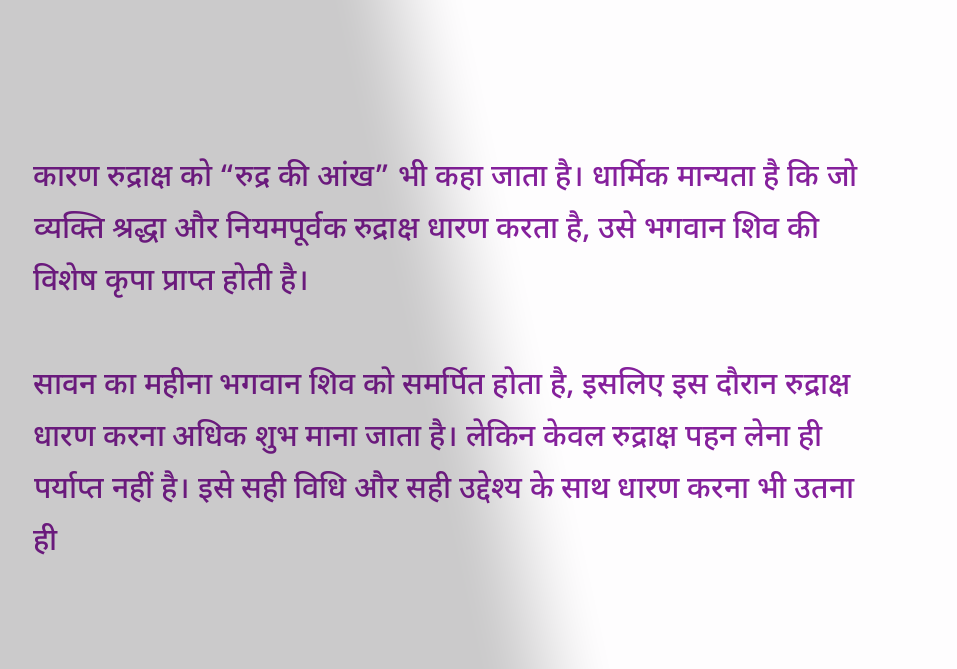कारण रुद्राक्ष को “रुद्र की आंख” भी कहा जाता है। धार्मिक मान्यता है कि जो व्यक्ति श्रद्धा और नियमपूर्वक रुद्राक्ष धारण करता है, उसे भगवान शिव की विशेष कृपा प्राप्त होती है।

सावन का महीना भगवान शिव को समर्पित होता है, इसलिए इस दौरान रुद्राक्ष धारण करना अधिक शुभ माना जाता है। लेकिन केवल रुद्राक्ष पहन लेना ही पर्याप्त नहीं है। इसे सही विधि और सही उद्देश्य के साथ धारण करना भी उतना ही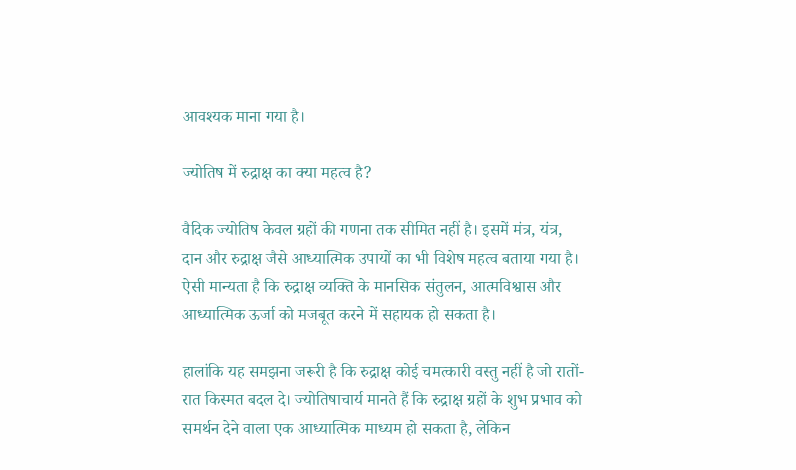आवश्यक माना गया है।

ज्योतिष में रुद्राक्ष का क्या महत्व है?

वैदिक ज्योतिष केवल ग्रहों की गणना तक सीमित नहीं है। इसमें मंत्र, यंत्र, दान और रुद्राक्ष जैसे आध्यात्मिक उपायों का भी विशेष महत्व बताया गया है। ऐसी मान्यता है कि रुद्राक्ष व्यक्ति के मानसिक संतुलन, आत्मविश्वास और आध्यात्मिक ऊर्जा को मजबूत करने में सहायक हो सकता है।

हालांकि यह समझना जरूरी है कि रुद्राक्ष कोई चमत्कारी वस्तु नहीं है जो रातों-रात किस्मत बदल दे। ज्योतिषाचार्य मानते हैं कि रुद्राक्ष ग्रहों के शुभ प्रभाव को समर्थन देने वाला एक आध्यात्मिक माध्यम हो सकता है, लेकिन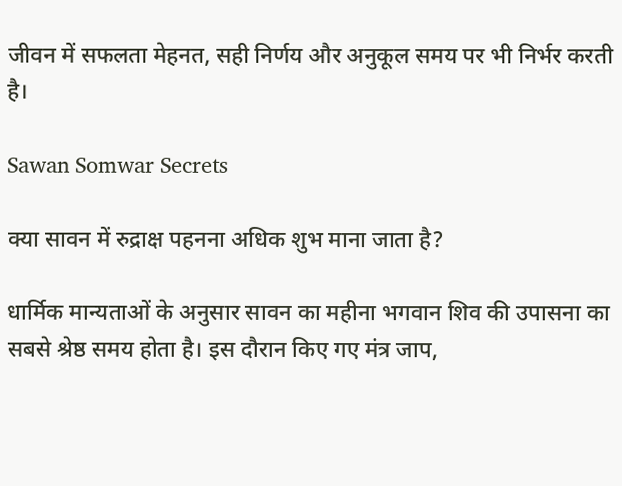जीवन में सफलता मेहनत, सही निर्णय और अनुकूल समय पर भी निर्भर करती है।

Sawan Somwar Secrets

क्या सावन में रुद्राक्ष पहनना अधिक शुभ माना जाता है?

धार्मिक मान्यताओं के अनुसार सावन का महीना भगवान शिव की उपासना का सबसे श्रेष्ठ समय होता है। इस दौरान किए गए मंत्र जाप,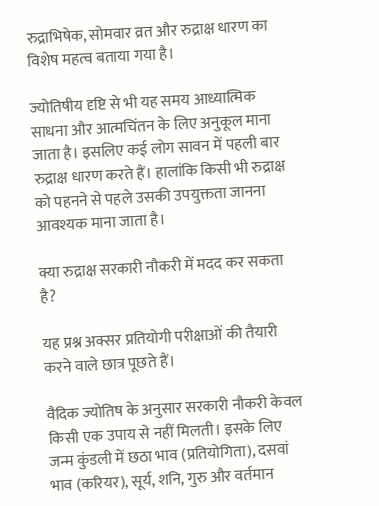रुद्राभिषेक, सोमवार व्रत और रुद्राक्ष धारण का विशेष महत्व बताया गया है।

ज्योतिषीय दृष्टि से भी यह समय आध्यात्मिक साधना और आत्मचिंतन के लिए अनुकूल माना जाता है। इसलिए कई लोग सावन में पहली बार रुद्राक्ष धारण करते हैं। हालांकि किसी भी रुद्राक्ष को पहनने से पहले उसकी उपयुक्तता जानना आवश्यक माना जाता है।

क्या रुद्राक्ष सरकारी नौकरी में मदद कर सकता है?

यह प्रश्न अक्सर प्रतियोगी परीक्षाओं की तैयारी करने वाले छात्र पूछते हैं।

वैदिक ज्योतिष के अनुसार सरकारी नौकरी केवल किसी एक उपाय से नहीं मिलती। इसके लिए जन्म कुंडली में छठा भाव (प्रतियोगिता), दसवां भाव (करियर), सूर्य, शनि, गुरु और वर्तमान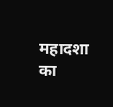महादशा का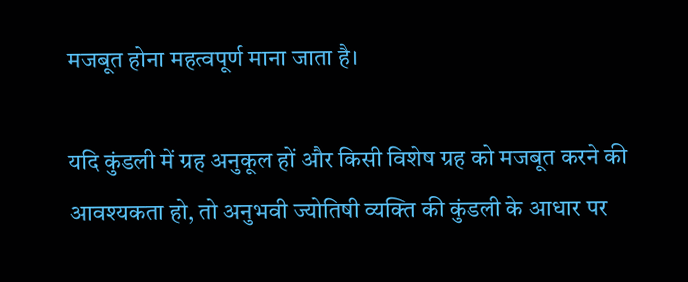मजबूत होना महत्वपूर्ण माना जाता है।

यदि कुंडली में ग्रह अनुकूल हों और किसी विशेष ग्रह को मजबूत करने की आवश्यकता हो, तो अनुभवी ज्योतिषी व्यक्ति की कुंडली के आधार पर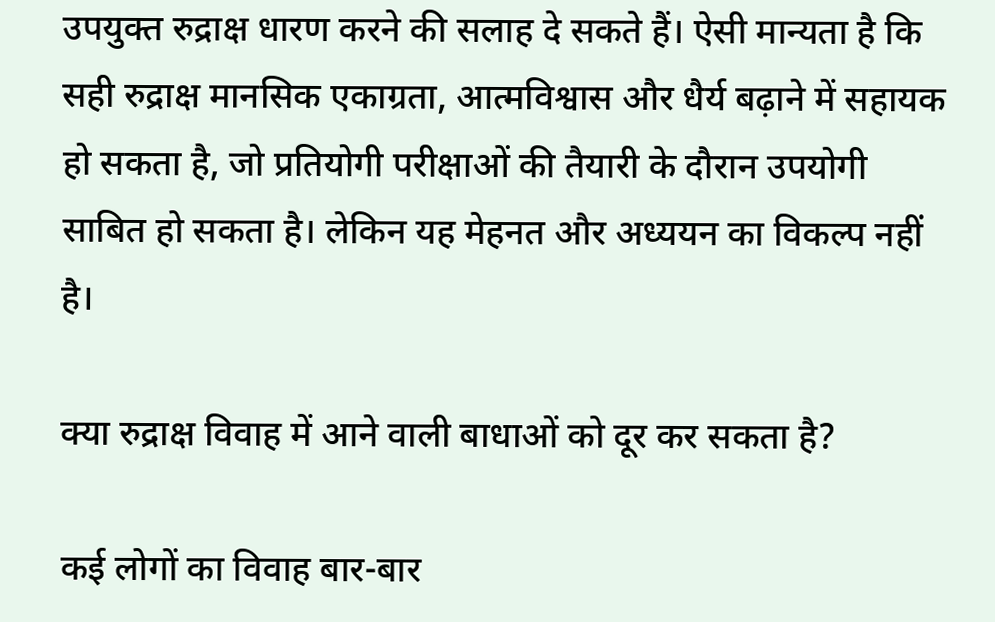उपयुक्त रुद्राक्ष धारण करने की सलाह दे सकते हैं। ऐसी मान्यता है कि सही रुद्राक्ष मानसिक एकाग्रता, आत्मविश्वास और धैर्य बढ़ाने में सहायक हो सकता है, जो प्रतियोगी परीक्षाओं की तैयारी के दौरान उपयोगी साबित हो सकता है। लेकिन यह मेहनत और अध्ययन का विकल्प नहीं है।

क्या रुद्राक्ष विवाह में आने वाली बाधाओं को दूर कर सकता है?

कई लोगों का विवाह बार-बार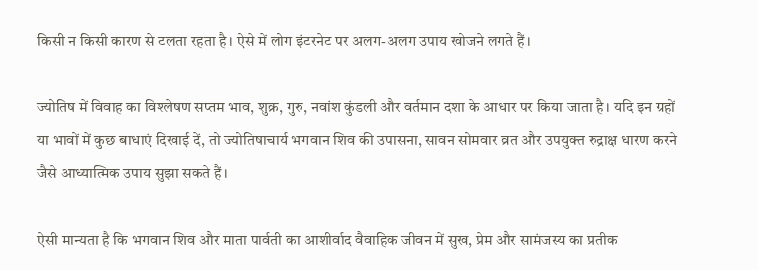किसी न किसी कारण से टलता रहता है। ऐसे में लोग इंटरनेट पर अलग-अलग उपाय खोजने लगते हैं।

ज्योतिष में विवाह का विश्लेषण सप्तम भाव, शुक्र, गुरु, नवांश कुंडली और वर्तमान दशा के आधार पर किया जाता है। यदि इन ग्रहों या भावों में कुछ बाधाएं दिखाई दें, तो ज्योतिषाचार्य भगवान शिव की उपासना, सावन सोमवार व्रत और उपयुक्त रुद्राक्ष धारण करने जैसे आध्यात्मिक उपाय सुझा सकते हैं।

ऐसी मान्यता है कि भगवान शिव और माता पार्वती का आशीर्वाद वैवाहिक जीवन में सुख, प्रेम और सामंजस्य का प्रतीक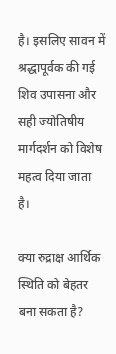है। इसलिए सावन में श्रद्धापूर्वक की गई शिव उपासना और सही ज्योतिषीय मार्गदर्शन को विशेष महत्व दिया जाता है।

क्या रुद्राक्ष आर्थिक स्थिति को बेहतर बना सकता है?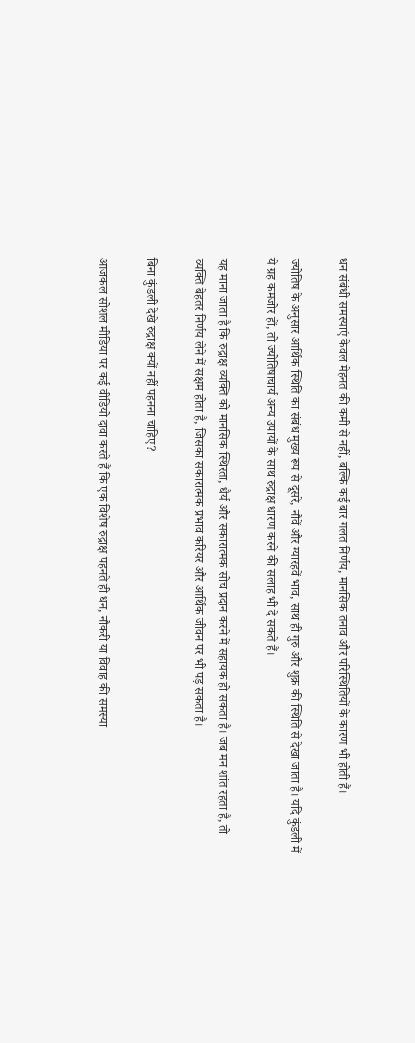धन संबंधी समस्याएं केवल मेहनत की कमी से नहीं, बल्कि कई बार गलत निर्णय, मानसिक तनाव और परिस्थितियों के कारण भी होती हैं।

ज्योतिष के अनुसार आर्थिक स्थिति का संबंध मुख्य रूप से दूसरे, नौवें और ग्यारहवें भाव, साथ ही गुरु और शुक्र की स्थिति से देखा जाता है। यदि कुंडली में ये ग्रह कमजोर हों, तो ज्योतिषाचार्य अन्य उपायों के साथ रुद्राक्ष धारण करने की सलाह भी दे सकते हैं।

यह माना जाता है कि रुद्राक्ष व्यक्ति को मानसिक स्थिरता, धैर्य और सकारात्मक सोच प्रदान करने में सहायक हो सकता है। जब मन शांत रहता है, तो व्यक्ति बेहतर निर्णय लेने में सक्षम होता है, जिसका सकारात्मक प्रभाव करियर और आर्थिक जीवन पर भी पड़ सकता है।

बिना कुंडली देखे रुद्राक्ष क्यों नहीं पहनना चाहिए?

आजकल सोशल मीडिया पर कई वीडियो दावा करते हैं कि एक विशेष रुद्राक्ष पहनते ही धन, नौकरी या विवाह की समस्या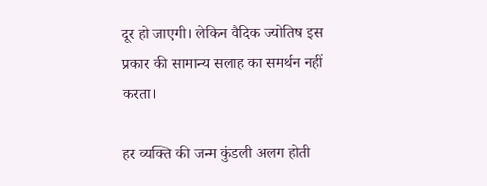दूर हो जाएगी। लेकिन वैदिक ज्योतिष इस प्रकार की सामान्य सलाह का समर्थन नहीं करता।

हर व्यक्ति की जन्म कुंडली अलग होती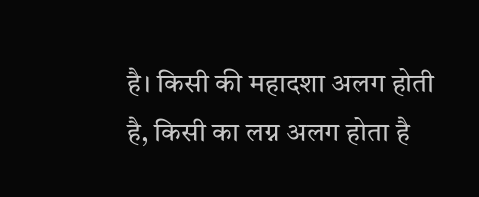है। किसी की महादशा अलग होती है, किसी का लग्न अलग होता है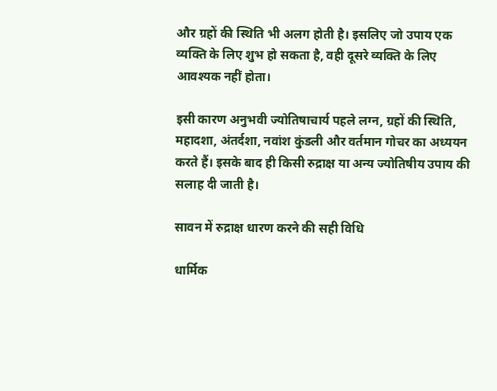और ग्रहों की स्थिति भी अलग होती है। इसलिए जो उपाय एक व्यक्ति के लिए शुभ हो सकता है, वही दूसरे व्यक्ति के लिए आवश्यक नहीं होता।

इसी कारण अनुभवी ज्योतिषाचार्य पहले लग्न, ग्रहों की स्थिति, महादशा, अंतर्दशा, नवांश कुंडली और वर्तमान गोचर का अध्ययन करते हैं। इसके बाद ही किसी रुद्राक्ष या अन्य ज्योतिषीय उपाय की सलाह दी जाती है।

सावन में रुद्राक्ष धारण करने की सही विधि

धार्मिक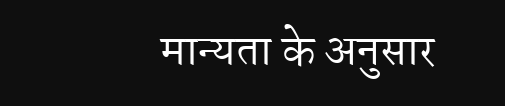मान्यता के अनुसार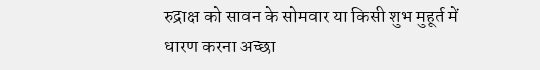रुद्राक्ष को सावन के सोमवार या किसी शुभ मुहूर्त में धारण करना अच्छा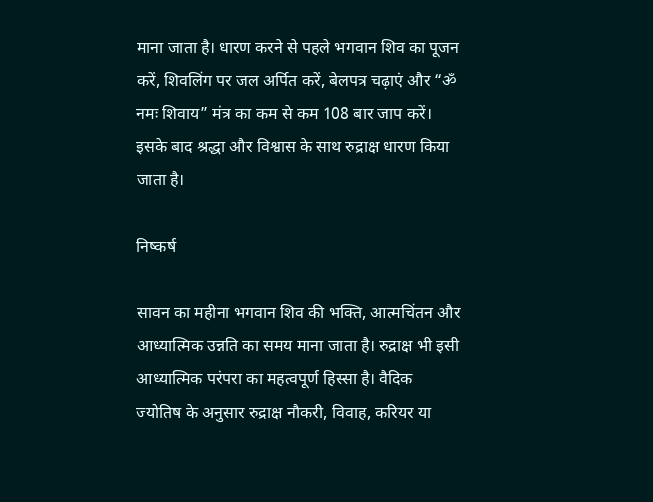माना जाता है। धारण करने से पहले भगवान शिव का पूजन करें, शिवलिंग पर जल अर्पित करें, बेलपत्र चढ़ाएं और “ॐ नमः शिवाय” मंत्र का कम से कम 108 बार जाप करें। इसके बाद श्रद्धा और विश्वास के साथ रुद्राक्ष धारण किया जाता है।

निष्कर्ष

सावन का महीना भगवान शिव की भक्ति, आत्मचिंतन और आध्यात्मिक उन्नति का समय माना जाता है। रुद्राक्ष भी इसी आध्यात्मिक परंपरा का महत्वपूर्ण हिस्सा है। वैदिक ज्योतिष के अनुसार रुद्राक्ष नौकरी, विवाह, करियर या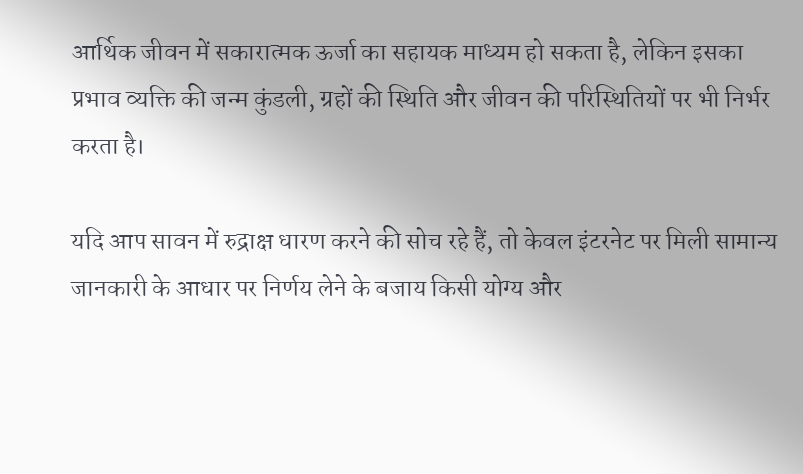आर्थिक जीवन में सकारात्मक ऊर्जा का सहायक माध्यम हो सकता है, लेकिन इसका प्रभाव व्यक्ति की जन्म कुंडली, ग्रहों की स्थिति और जीवन की परिस्थितियों पर भी निर्भर करता है।

यदि आप सावन में रुद्राक्ष धारण करने की सोच रहे हैं, तो केवल इंटरनेट पर मिली सामान्य जानकारी के आधार पर निर्णय लेने के बजाय किसी योग्य और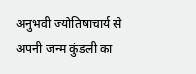अनुभवी ज्योतिषाचार्य से अपनी जन्म कुंडली का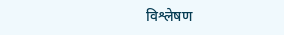विश्लेषण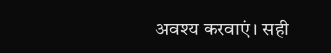अवश्य करवाएं। सही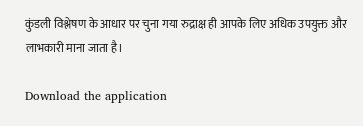कुंडली विश्लेषण के आधार पर चुना गया रुद्राक्ष ही आपके लिए अधिक उपयुक्त और लाभकारी माना जाता है।

Download the application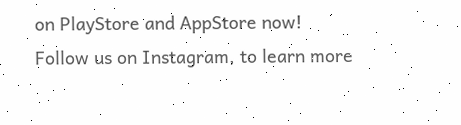on PlayStore and AppStore now!
Follow us on Instagram, to learn more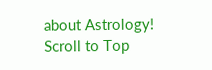about Astrology!
Scroll to Top